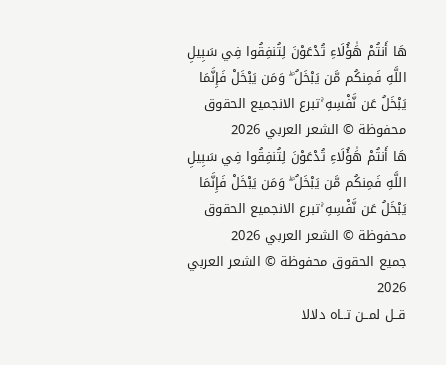هَا أَنتُمْ هَٰؤُلَاءِ تُدْعَوْنَ لِتُنفِقُوا فِي سَبِيلِ اللَّهِ فَمِنكُم مَّن يَبْخَلُ ۖ وَمَن يَبْخَلْ فَإِنَّمَا يَبْخَلُ عَن نَّفْسِهِ ۚتبرع الانجميع الحقوق محفوظة © الشعر العربي 2026
هَا أَنتُمْ هَٰؤُلَاءِ تُدْعَوْنَ لِتُنفِقُوا فِي سَبِيلِ اللَّهِ فَمِنكُم مَّن يَبْخَلُ ۖ وَمَن يَبْخَلْ فَإِنَّمَا يَبْخَلُ عَن نَّفْسِهِ ۚتبرع الانجميع الحقوق محفوظة © الشعر العربي 2026
جميع الحقوق محفوظة © الشعر العربي 2026
قــل لمــن تــاه دلالا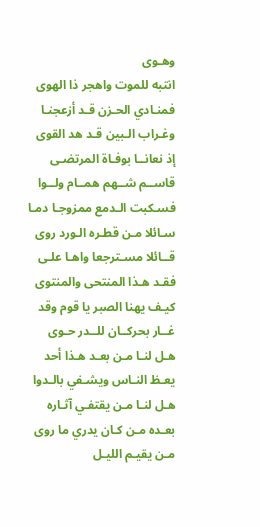وهـوى
انتبه للموت واهجر ذا الهوى
فمنـادي الحـزن قـد أزعجنـا
وغـراب الـبين قـد هد القوى
إذ نعانــا بوفـاة المرتضـى
قاســم شــهم همــام ولــوا
فسـكبت الـدمع ممزوجـا دمـا
سـائلا مـن قطـره الـورد روى
قــائلا مسـترجعا واهـا علـى
فقـد هـذا المنتحى والمنتوى
كيـف يهنا الصبر يا قوم وقد
غــار بحركــان للــدر حـوى
هـل لنـا مـن بعـد هـذا أحد
يعـظ النـاس ويشـفي بالـدوا
هـل لنـا مـن يقتفـي آثـاره
بعـده مـن كـان يدري ما روى
مـن يقيـم الليـل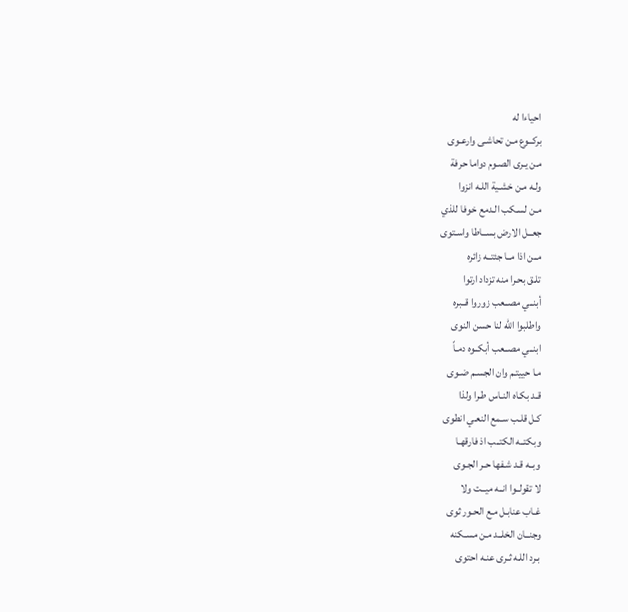احياءا له
بركــوع مـن تحاشـى وارعـوى
مـن يـرى الصـوم دواما حرفة
ولـه مـن خشـية اللـه انزوا
مـن لسـكب الـدمع خوفا للذي
جعــل الارض بســاطا واسـتوى
مــن اذا مــا جئتــه زائره
تلـق بحـرا منه تزداد ارتوا
أبنــي مصــعب زوروا قــبره
واطلبوا الله لنا حسن النوى
ابنــي مصــعب أبكــوه دمـاً
مـا حييتـم وان الجسـم ضـوى
قـد بكـاه النـاس طـرا ولذا
كـل قلـب سـمع النعـي انطوى
وبكتــه الكتــب اذ فارقهـا
وبــه قـد شـفها حـر الجـوى
لا تقولــوا انــه ميــت ولا
غـاب عنابـل مـع الحـور ثوى
وجنــان الخلــد مـن مسـكنه
بـرد اللـه ثـرى عنـه احتوى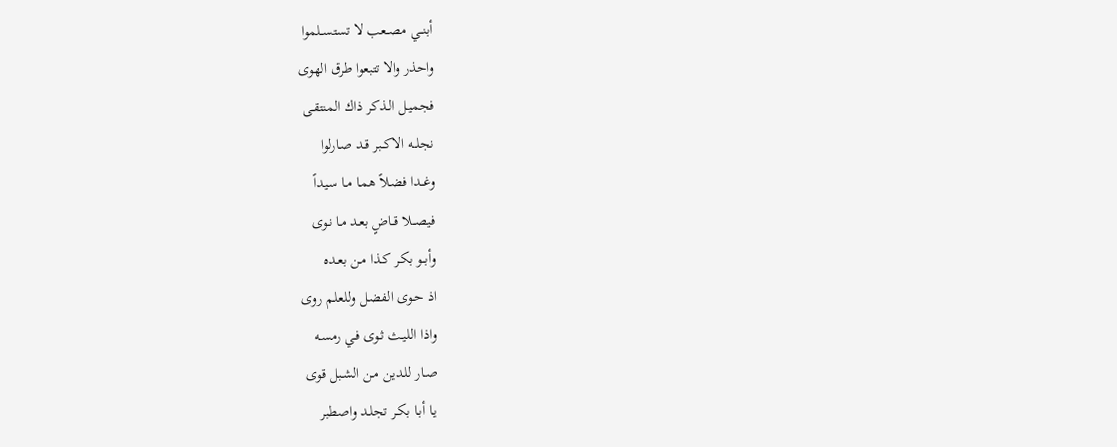أبنــي مصــعب لا تستســلموا
واحذر والا تتبعوا طرق الهوى
فجميـل الـذكر ذاك المنتقـى
نجلــه الاكــبر قـد صـارلوا
وغــدا فضـلاً همـا مـا سـيداً
فيصــلا قــاضٍ بعـد مـا نـوى
وأبــو بكـر كـذا مـن بعـده
اذ حـوى الفضـل وللعلـم روى
واذا الليـث ثـوى فـي رمسـه
صـار للـدين مـن الشـبل قوى
يـا أبـا بكـر تجلـد واصطبر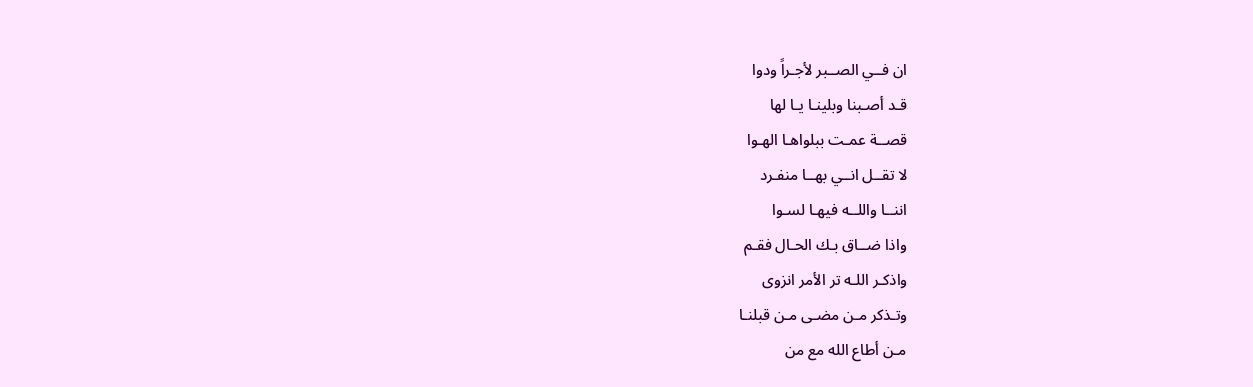ان فــي الصــبر لأجـراً ودوا
قـد أصـبنا وبلينـا يـا لها
قصــة عمـت ببلواهـا الهـوا
لا تقــل انــي بهــا منفـرد
اننــا واللــه فيهـا لسـوا
واذا ضــاق بـك الحـال فقـم
واذكـر اللـه تر الأمر انزوى
وتـذكر مـن مضـى مـن قبلنـا
مـن أطاع الله مع من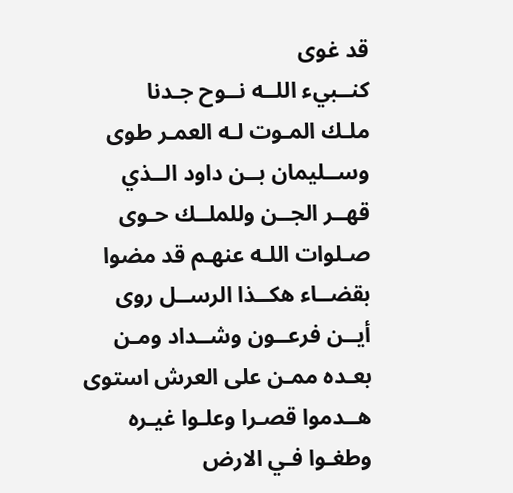قد غوى
كنــبيء اللــه نــوح جـدنا
ملـك المـوت لـه العمـر طوى
وســليمان بــن داود الــذي
قهــر الجــن وللملــك حـوى
صـلوات اللـه عنهـم قد مضوا
بقضــاء هكــذا الرســل روى
أيــن فرعــون وشــداد ومـن
بعـده ممـن على العرش استوى
هــدموا قصـرا وعلـوا غيـره
وطغـوا فـي الارض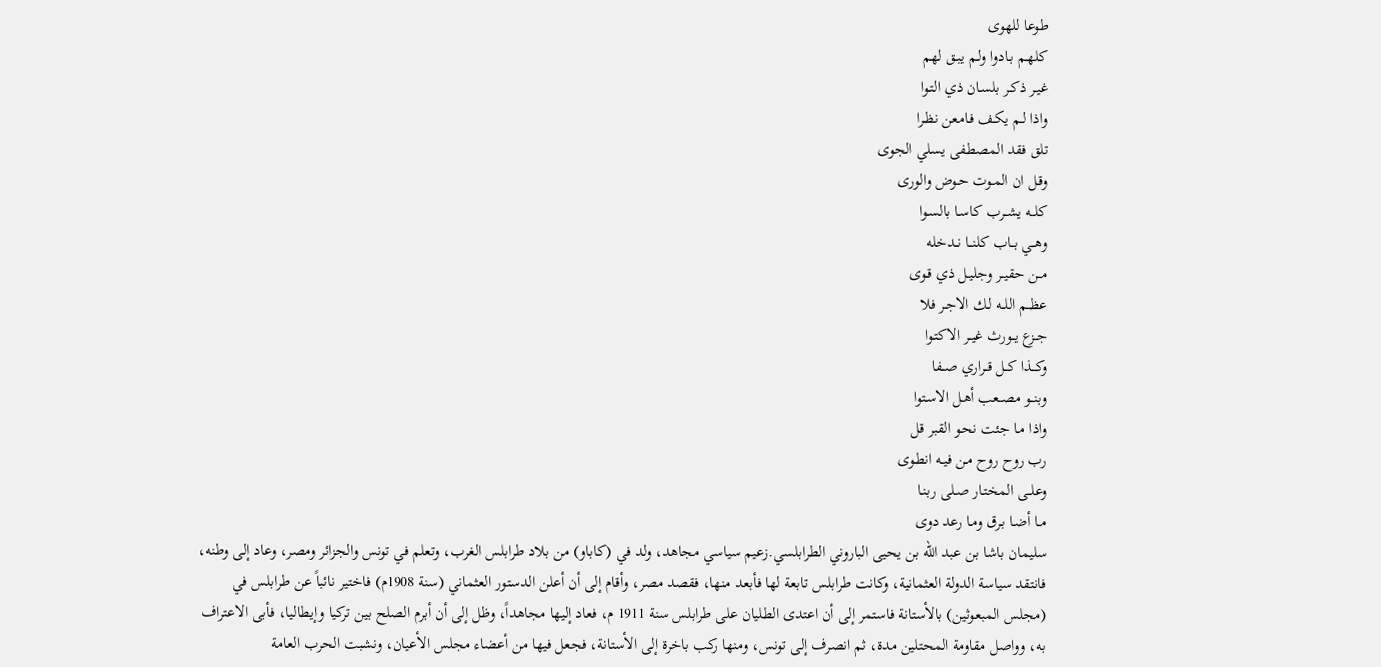طوعا للهوى
كلهـم بـادوا ولـم يبـق لهم
غيـر ذكـر بلسـان ذي التـوا
واذا لـم يكـف فـامعن نظـرا
تلق فقد المصطفى يسلي الجوى
وقـل ان المـوت حـوض والورى
كلــه يشــرب كاسـا بالسـوا
وهــي بــاب كلنــا نــدخله
مــن حقيــر وجليـل ذي قـوى
عظــم اللــه لـك الاجـر فلا
جــزع يــورث غيــر الاكتـوا
وكـــذا كــل قــراري صــفا
وبنــو مصــعب أهـل الاسـتوا
واذا مـا جئت نحـو القبر قل
رب روح روح مـن فيـه انطـوى
وعلــى المختـار صـلى ربنـا
مـا أضـا بـرق ومـا رعد دوى
سليمان باشا بن عبد الله بن يحيى الباروني الطرابلسي.زعيم سياسي مجاهد، ولد في (كاباو) من بلاد طرابلس الغرب، وتعلم في تونس والجزائر ومصر، وعاد إلى وطنه، فانتقد سياسة الدولة العثمانية، وكانت طرابلس تابعة لها فأبعد منها، فقصد مصر، وأقام إلى أن أعلن الدستور العثماني (سنة 1908م) فاختير نائباً عن طرابلس في (مجلس المبعوثين) بالأستانة فاستمر إلى أن اعتدى الطليان على طرابلس سنة 1911 م، فعاد إليها مجاهداً، وظل إلى أن أبرم الصلح بين تركيا وإيطاليا، فأبى الاعتراف به، وواصل مقاومة المحتلين مدة، ثم انصرف إلى تونس، ومنها ركب باخرة إلى الأستانة، فجعل فيها من أعضاء مجلس الأعيان، ونشبت الحرب العامة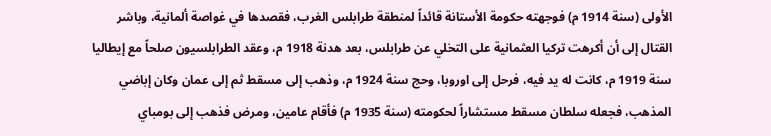الأولى (سنة 1914 م) فوجهته حكومة الأستانة قائداً لمنطقة طرابلس الغرب، فقصدها في غواصة ألمانية، وباشر القتال إلى أن أكرهت تركيا العثمانية على التخلي عن طرابلس، بعد هدنة 1918 م، وعقد الطرابلسيون صلحاً مع إيطاليا سنة 1919 م، كانت له يد فيه، فرحل إلى اوروبا، وحج سنة 1924 م، وذهب إلى مسقط ثم إلى عمان وكان إباضي المذهب، فجعله سلطان مسقط مستشاراً لحكومته (سنة 1935 م) فأقام عامين، ومرض فذهب إلى بومباي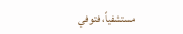مستشفياً، فتوفي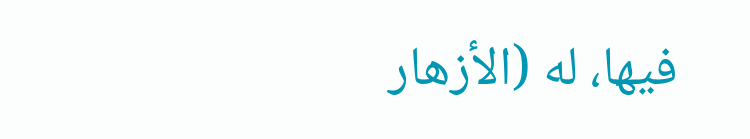فيها، له (الأزهار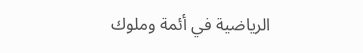الرياضية في أئمة وملوك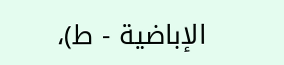الإباضية - ط)،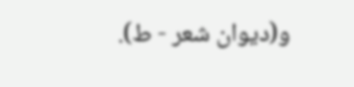و(ديوان شعر - ط).